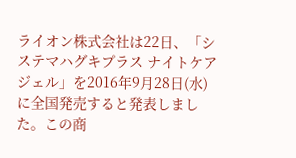ライオン株式会社は22日、「システマハグキプラス ナイトケアジェル」を2016年9月28日(水)に全国発売すると発表しました。この商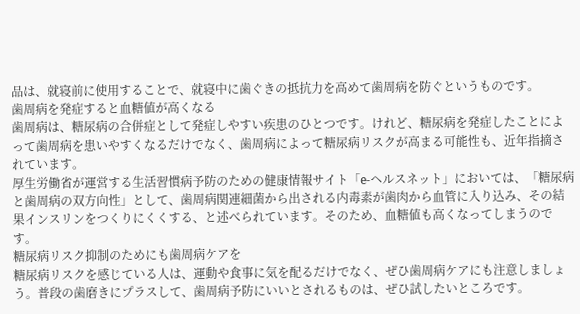品は、就寝前に使用することで、就寝中に歯ぐきの抵抗力を高めて歯周病を防ぐというものです。
歯周病を発症すると血糖値が高くなる
歯周病は、糖尿病の合併症として発症しやすい疾患のひとつです。けれど、糖尿病を発症したことによって歯周病を患いやすくなるだけでなく、歯周病によって糖尿病リスクが高まる可能性も、近年指摘されています。
厚生労働省が運営する生活習慣病予防のための健康情報サイト「e-ヘルスネット」においては、「糖尿病と歯周病の双方向性」として、歯周病関連細菌から出される内毒素が歯肉から血管に入り込み、その結果インスリンをつくりにくくする、と述べられています。そのため、血糖値も高くなってしまうのです。
糖尿病リスク抑制のためにも歯周病ケアを
糖尿病リスクを感じている人は、運動や食事に気を配るだけでなく、ぜひ歯周病ケアにも注意しましょう。普段の歯磨きにプラスして、歯周病予防にいいとされるものは、ぜひ試したいところです。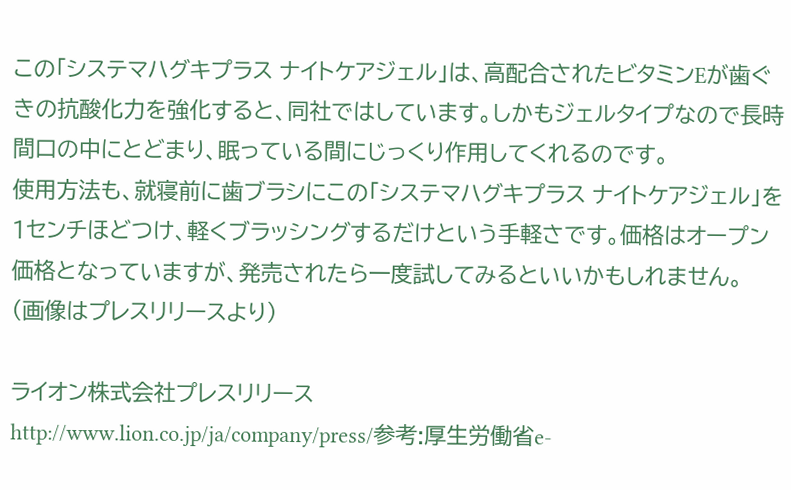この「システマハグキプラス ナイトケアジェル」は、高配合されたビタミンEが歯ぐきの抗酸化力を強化すると、同社ではしています。しかもジェルタイプなので長時間口の中にとどまり、眠っている間にじっくり作用してくれるのです。
使用方法も、就寝前に歯ブラシにこの「システマハグキプラス ナイトケアジェル」を1センチほどつけ、軽くブラッシングするだけという手軽さです。価格はオープン価格となっていますが、発売されたら一度試してみるといいかもしれません。
(画像はプレスリリースより)

ライオン株式会社プレスリリース
http://www.lion.co.jp/ja/company/press/参考:厚生労働省e-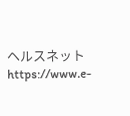ヘルスネット
https://www.e-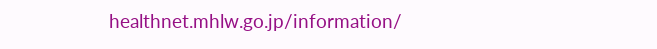healthnet.mhlw.go.jp/information/